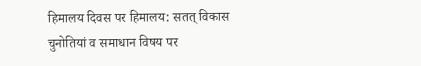हिमालय दिवस पर हिमालय: सतत् विकास चुनोतियां व समाधान विषय पर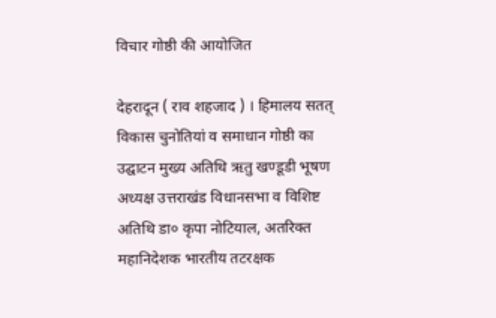विचार गोष्ठी की आयोजित

देहरादून ( राव शहजाद ) । हिमालय सतत् विकास चुनोतियां व समाधान गोष्ठी का उद्घाटन मुख्य अतिथि ऋतु खण्डूडी भूषण अध्यक्ष उत्तराखंड विधानसभा व विशिष्ट अतिथि डा० कृपा नोटियाल, अतरिक्त महानिदेशक भारतीय तटरक्षक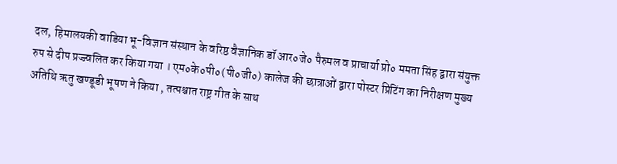दल, हिमालयकी वाडिया भू-विज्ञान संस्थान के वरिष्ठ वैज्ञानिक डॉ आर०जे० पैरुमल व प्राचार्या प्रो० ममता सिंह द्वारा संयुक्त रुप से दीप प्रज्ज्वलित कर किया गया । एम०के०पी०(पी०जी०) कालेज की छात्राओं द्वारा पोस्टर प्रिंटिंग का निरीक्षण मुख्य अतिथि ऋतु खण्डूडी भूषण ने किया , तत्पश्चात राष्ट्र गीत के साथ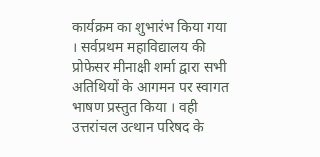कार्यक्रम का शुभारंभ किया गया । सर्वप्रथम महाविद्यालय की प्रोफेसर मीनाक्षी शर्मा द्वारा सभी अतिथियों के आगमन पर स्वागत भाषण प्रस्तुत किया । वही उत्तरांचल उत्थान परिषद के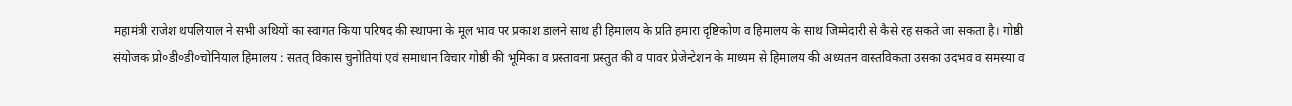महामंत्री राजेश थपलियाल ने सभी अथियों का स्वागत किया परिषद की स्थापना के मूल भाव पर प्रकाश डालने साथ ही हिमालय के प्रति हमारा दृष्टिकोण व हिमालय के साथ जिम्मेदारी से कैसे रह सकते जा सकता है। गोष्ठी संयोजक प्रो०डी०डी०चोनियाल हिमालय : सतत् विकास चुनोतियां एवं समाधान विचार गोष्ठी की भूमिका व प्रस्तावना प्रस्तुत की व पावर प्रेजेन्टेशन के माध्यम से हिमालय की अध्यतन वास्तविकता उसका उदभव व समस्या व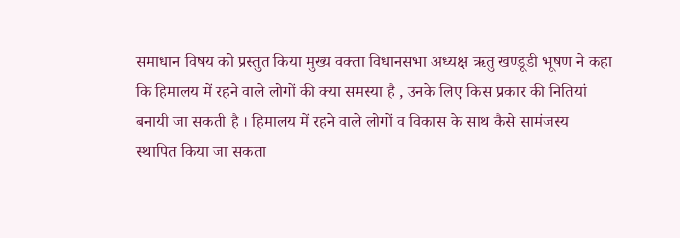समाधान विषय को प्रस्तुत किया मुख्य वक्ता विधानसभा अध्यक्ष ऋतु खण्डूडी भूषण ने कहा कि हिमालय में रहने वाले लोगों की क्या समस्या है , उनके लिए किस प्रकार की नितियां बनायी जा सकती है । हिमालय में रहने वाले लोगों व विकास के साथ कैसे सामंजस्य स्थापित किया जा सकता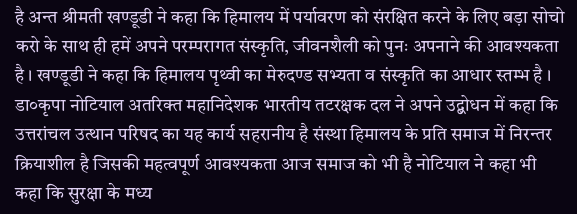है अन्त श्रीमती खण्डूडी ने कहा कि हिमालय में पर्यावरण को संरक्षित करने के लिए बड़ा सोचो करो के साथ ही हमें अपने परम्परागत संस्कृति, जीवनशैली को पुनः अपनाने की आवश्यकता है । खण्डूडी ने कहा कि हिमालय पृथ्वी का मेरुदण्ड सभ्यता व संस्कृति का आधार स्तम्भ है । डा०कृपा नोटियाल अतरिक्त महानिदेशक भारतीय तटरक्षक दल ने अपने उद्बोधन में कहा कि उत्तरांचल उत्थान परिषद का यह कार्य सहरानीय है संस्था हिमालय के प्रति समाज में निरन्तर क्रियाशील है जिसकी महत्वपूर्ण आवश्यकता आज समाज को भी है नोटियाल ने कहा भी कहा कि सुरक्षा के मध्य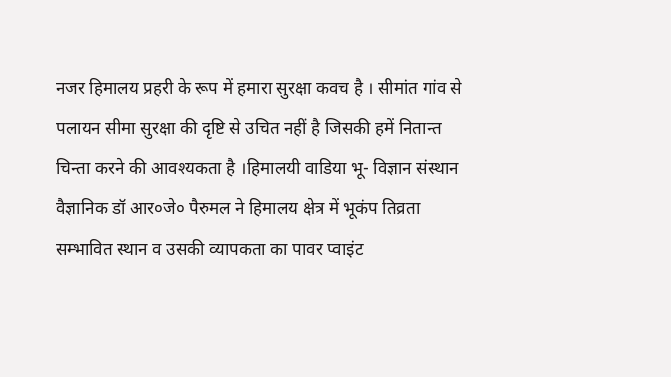नजर हिमालय प्रहरी के रूप में हमारा सुरक्षा कवच है । सीमांत गांव से पलायन सीमा सुरक्षा की दृष्टि से उचित नहीं है जिसकी हमें नितान्त चिन्ता करने की आवश्यकता है ।हिमालयी वाडिया भू- विज्ञान संस्थान वैज्ञानिक डॉ आर०जे० पैरुमल ने हिमालय क्षेत्र में भूकंप तिव्रता सम्भावित स्थान व उसकी व्यापकता का पावर प्वाइंट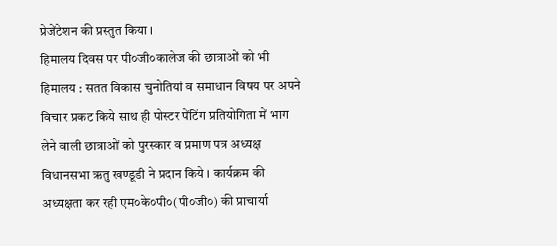प्रेजेंटेशन की प्रस्तुत किया ।
हिमालय दिवस पर पी०जी०कालेज की छात्राओं को भी हिमालय : सतत विकास चुनोतियां व समाधान विषय पर अपने विचार प्रकट किये साथ ही पोस्टर पेंटिंग प्रतियोगिता में भाग लेने वाली छात्राओं को पुरस्कार व प्रमाण पत्र अध्यक्ष विधानसभा ऋतु खण्डूडी ने प्रदान किये । कार्यक्रम की अध्यक्षता कर रही एम०के०पी०(पी०जी०) की प्राचार्या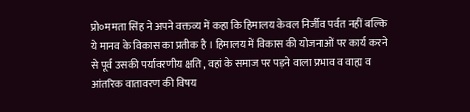प्रो०ममता सिंह ने अपने वक्तव्य में कहा कि हिमालय केवल निर्जीव पर्वत नहीं बल्कि ये मानव के विकास का प्रतीक है । हिमालय में विकास की योजनाओं पर कार्य करने से पूर्व उसकी पर्यावरणीय क्षति , वहां के समाज पर पड़ने वाला प्रभाव व वाह्य व आंतरिक वातावरण की विषय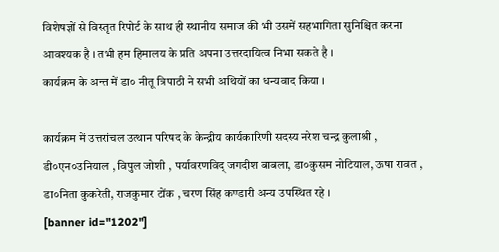विशेषज्ञों से विस्तृत रिपोर्ट के साथ ही स्थानीय समाज की भी उसमें सहभागिता सुनिश्चित करना आवश्यक है । तभी हम हिमालय के प्रति अपना उत्तरदायित्व निभा सकते है ।
कार्यक्रम के अन्त में डा० नीतू त्रिपाठी ने सभी अथियों का धन्यवाद किया ।

कार्यक्रम में उत्तरांचल उत्थान परिषद के केन्द्रीय कार्यकारिणी सदस्य नरेश चन्द्र कुलाश्री , डी०एन०उनियाल , विपुल जोशी , पर्यावरणविद् जगदीश बाबला, डा०कुसम नोटियाल, ऊषा रावत , डा०निता कुकरेती, राजकुमार टोंक , चरण सिंह कण्डारी अन्य उपस्थित रहे ।
[banner id="1202"]